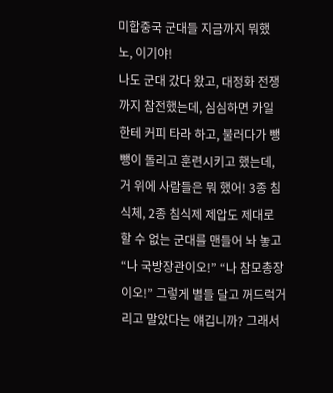미합중국 군대들 지금까지 뭐했노, 이기야!
나도 군대 갔다 왔고, 대정화 전쟁까지 참전했는데, 심심하면 카일한테 커피 타라 하고, 불러다가 뺑뺑이 돌리고 훈련시키고 했는데, 거 위에 사람들은 뭐 했어! 3종 침식체, 2종 침식제 제압도 제대로 할 수 없는 군대를 맨들어 놔 놓고 “나 국방장관이오!” “나 참모총장이오!” 그렇게 별들 달고 꺼드럭거리고 말았다는 얘깁니까? 그래서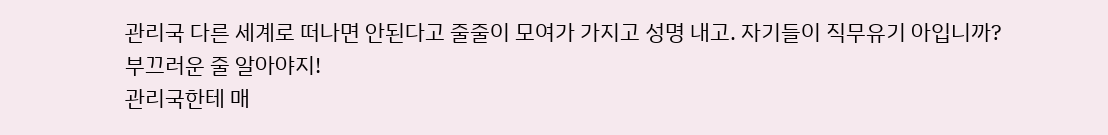관리국 다른 세계로 떠나면 안된다고 줄줄이 모여가 가지고 성명 내고. 자기들이 직무유기 아입니까?
부끄러운 줄 알아야지!
관리국한테 매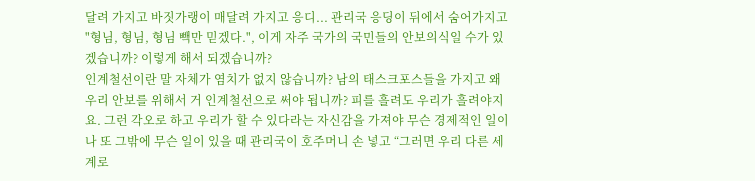달려 가지고 바짓가랭이 매달려 가지고 응디... 관리국 응딩이 뒤에서 숨어가지고 "형님, 형님, 형님 빽만 믿겠다.", 이게 자주 국가의 국민들의 안보의식일 수가 있겠습니까? 이렇게 해서 되겠습니까?
인계철선이란 말 자체가 염치가 없지 않습니까? 남의 태스크포스들을 가지고 왜 우리 안보를 위해서 거 인계철선으로 써야 됩니까? 피를 흘려도 우리가 흘려야지요. 그런 각오로 하고 우리가 할 수 있다라는 자신감을 가져야 무슨 경제적인 일이나 또 그밖에 무슨 일이 있을 때 관리국이 호주머니 손 넣고 “그러면 우리 다른 세계로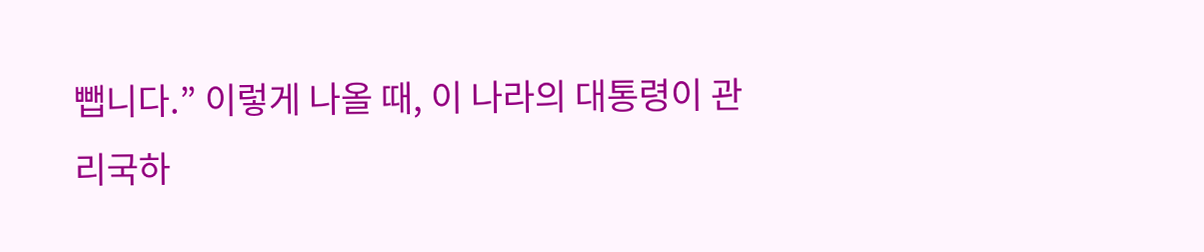뺍니다.” 이렇게 나올 때, 이 나라의 대통령이 관리국하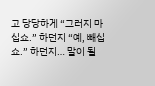고 당당하게 “그러지 마십쇼.” 하던지 “예, 빼십쇼.” 하던지… 말이 될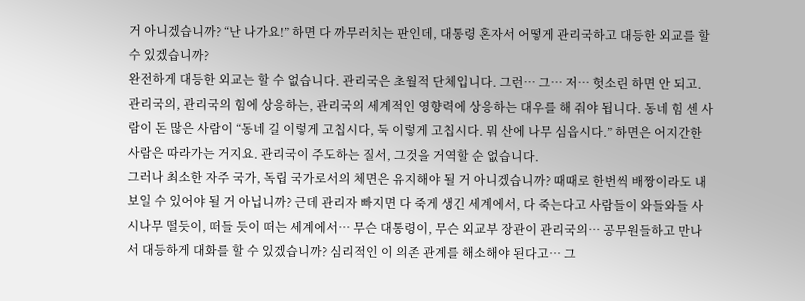거 아니겠습니까? “난 나가요!” 하면 다 까무러치는 판인데, 대통령 혼자서 어떻게 관리국하고 대등한 외교를 할 수 있겠습니까?
완전하게 대등한 외교는 할 수 없습니다. 관리국은 초월적 단체입니다. 그런… 그… 저… 헛소린 하면 안 되고. 관리국의, 관리국의 힘에 상응하는, 관리국의 세계적인 영향력에 상응하는 대우를 해 줘야 됩니다. 동네 힘 센 사람이 돈 많은 사람이 “동네 길 이렇게 고칩시다, 둑 이렇게 고칩시다. 뭐 산에 나무 심읍시다.” 하면은 어지간한 사람은 따라가는 거지요. 관리국이 주도하는 질서, 그것을 거역할 순 없습니다.
그러나 최소한 자주 국가, 독립 국가로서의 체면은 유지해야 될 거 아니겠습니까? 때때로 한번씩 배짱이라도 내보일 수 있어야 될 거 아닙니까? 근데 관리자 빠지면 다 죽게 생긴 세계에서, 다 죽는다고 사람들이 와들와들 사시나무 떨듯이, 떠들 듯이 떠는 세계에서… 무슨 대통령이, 무슨 외교부 장관이 관리국의… 공무원들하고 만나서 대등하게 대화를 할 수 있겠습니까? 심리적인 이 의존 관계를 해소해야 된다고… 그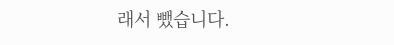래서 뺐습니다.